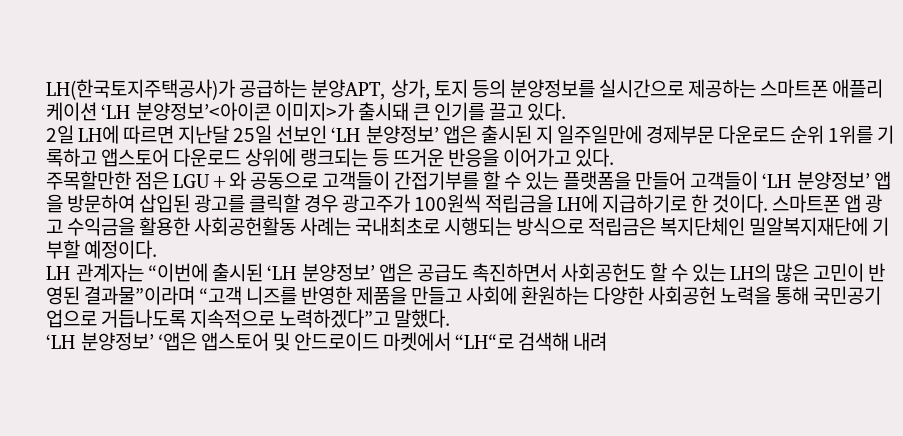LH(한국토지주택공사)가 공급하는 분양APT, 상가, 토지 등의 분양정보를 실시간으로 제공하는 스마트폰 애플리케이션 ‘LH 분양정보’<아이콘 이미지>가 출시돼 큰 인기를 끌고 있다.
2일 LH에 따르면 지난달 25일 선보인 ‘LH 분양정보’ 앱은 출시된 지 일주일만에 경제부문 다운로드 순위 1위를 기록하고 앱스토어 다운로드 상위에 랭크되는 등 뜨거운 반응을 이어가고 있다.
주목할만한 점은 LGU+와 공동으로 고객들이 간접기부를 할 수 있는 플랫폼을 만들어 고객들이 ‘LH 분양정보’ 앱을 방문하여 삽입된 광고를 클릭할 경우 광고주가 100원씩 적립금을 LH에 지급하기로 한 것이다. 스마트폰 앱 광고 수익금을 활용한 사회공헌활동 사례는 국내최초로 시행되는 방식으로 적립금은 복지단체인 밀알복지재단에 기부할 예정이다.
LH 관계자는 “이번에 출시된 ‘LH 분양정보’ 앱은 공급도 촉진하면서 사회공헌도 할 수 있는 LH의 많은 고민이 반영된 결과물”이라며 “고객 니즈를 반영한 제품을 만들고 사회에 환원하는 다양한 사회공헌 노력을 통해 국민공기업으로 거듭나도록 지속적으로 노력하겠다”고 말했다.
‘LH 분양정보’ ‘앱은 앱스토어 및 안드로이드 마켓에서 “LH“로 검색해 내려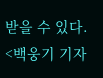받을 수 있다.
<백웅기 기자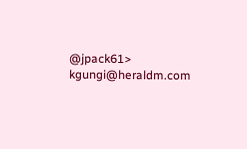@jpack61> kgungi@heraldm.com